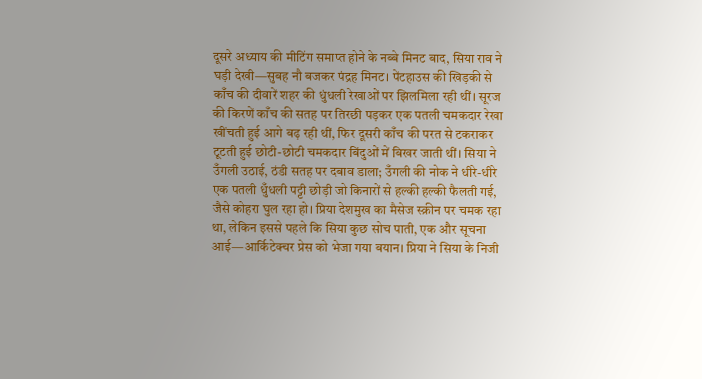दूसरे अध्याय की मीटिंग समाप्त होने के नब्बे मिनट बाद, सिया राव ने घड़ी देखी—सुबह नौ बजकर पंद्रह मिनट। पेंटहाउस की खिड़की से काँच की दीवारें शहर की धुंधली रेखाओं पर झिलमिला रही थीं। सूरज की किरणें काँच की सतह पर तिरछी पड़कर एक पतली चमकदार रेखा खींचती हुई आगे बढ़ रही थीं, फिर दूसरी काँच की परत से टकराकर टूटती हुई छोटी-छोटी चमकदार बिंदुओं में बिखर जाती थीं। सिया ने उँगली उठाई, ठंडी सतह पर दबाव डाला; उँगली की नोक ने धीरे-धीरे एक पतली धुँधली पट्टी छोड़ी जो किनारों से हल्की हल्की फैलती गई, जैसे कोहरा घुल रहा हो। प्रिया देशमुख का मैसेज स्क्रीन पर चमक रहा था, लेकिन इससे पहले कि सिया कुछ सोच पाती, एक और सूचना आई—आर्किटेक्चर प्रेस को भेजा गया बयान। प्रिया ने सिया के निजी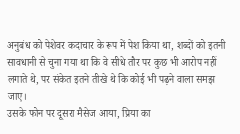अनुबंध को पेशेवर कदाचार के रूप में पेश किया था, शब्दों को इतनी सावधानी से चुना गया था कि वे सीधे तौर पर कुछ भी आरोप नहीं लगाते थे, पर संकेत इतने तीखे थे कि कोई भी पढ़ने वाला समझ जाए।
उसके फोन पर दूसरा मैसेज आया, प्रिया का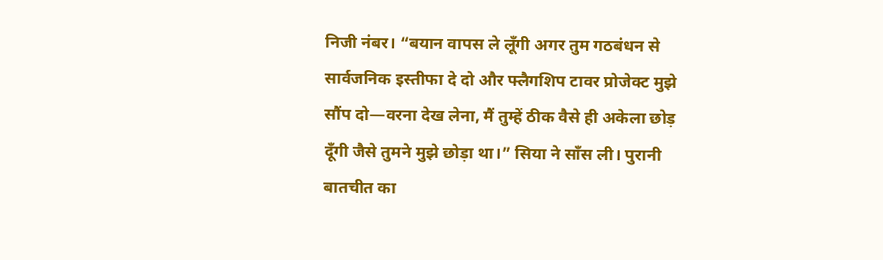निजी नंबर। “बयान वापस ले लूँगी अगर तुम गठबंधन से सार्वजनिक इस्तीफा दे दो और फ्लैगशिप टावर प्रोजेक्ट मुझे सौंप दो—वरना देख लेना, मैं तुम्हें ठीक वैसे ही अकेला छोड़ दूँगी जैसे तुमने मुझे छोड़ा था।” सिया ने साँस ली। पुरानी बातचीत का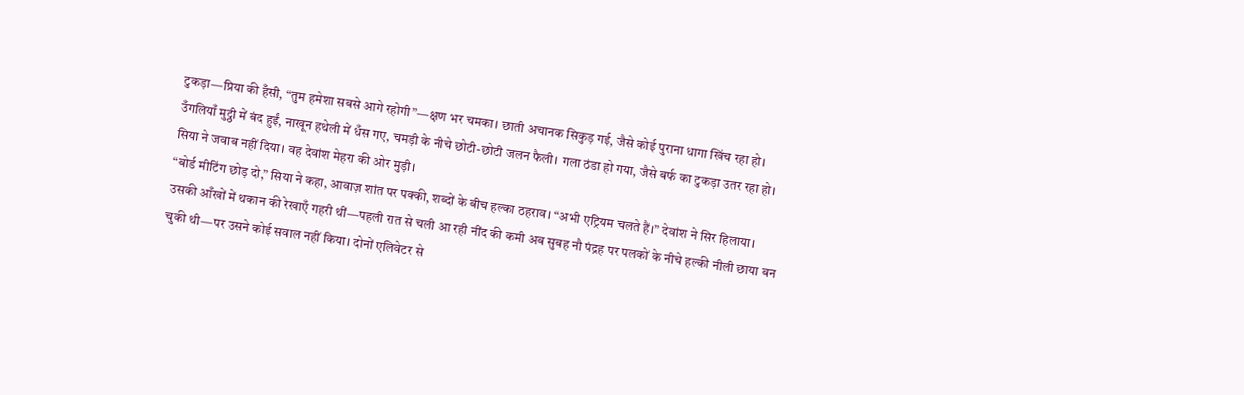टुकड़ा—प्रिया की हँसी, “तुम हमेशा सबसे आगे रहोगी”—क्षण भर चमका। छाती अचानक सिकुड़ गई, जैसे कोई पुराना धागा खिंच रहा हो। उँगलियाँ मुट्ठी में बंद हुईं, नाखून हथेली में धँस गए, चमड़ी के नीचे छोटी-छोटी जलन फैली। गला ठंडा हो गया, जैसे बर्फ का टुकड़ा उतर रहा हो। सिया ने जवाब नहीं दिया। वह देवांश मेहरा की ओर मुड़ी।
“बोर्ड मीटिंग छोड़ दो,” सिया ने कहा, आवाज़ शांत पर पक्की, शब्दों के बीच हल्का ठहराव। “अभी एट्रियम चलते हैं।” देवांश ने सिर हिलाया। उसकी आँखों में थकान की रेखाएँ गहरी थीं—पहली रात से चली आ रही नींद की कमी अब सुबह नौ पंद्रह पर पलकों के नीचे हल्की नीली छाया बन चुकी थी—पर उसने कोई सवाल नहीं किया। दोनों एलिवेटर से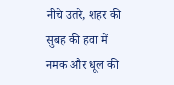नीचे उतरे, शहर की सुबह की हवा में नमक और धूल की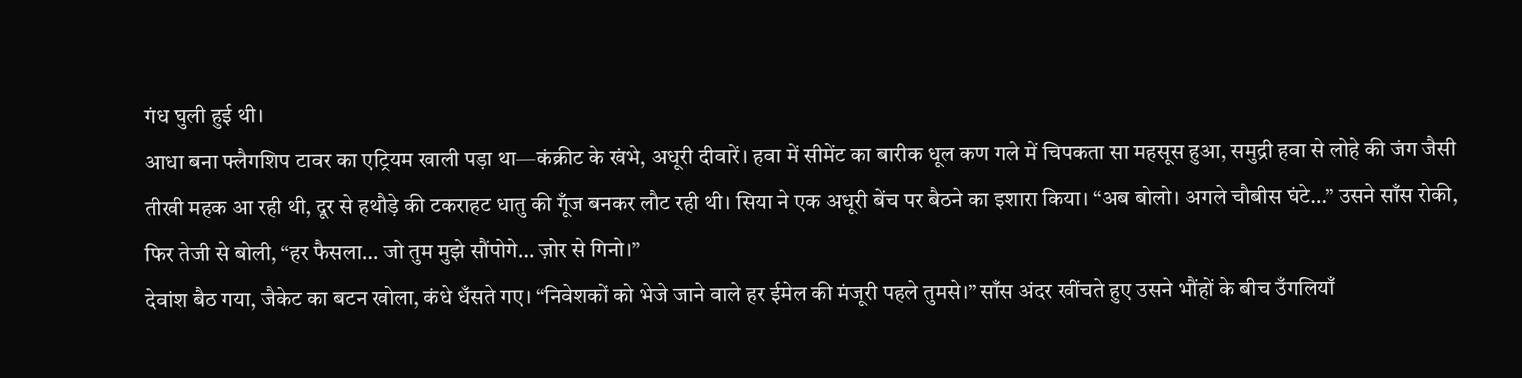गंध घुली हुई थी।
आधा बना फ्लैगशिप टावर का एट्रियम खाली पड़ा था—कंक्रीट के खंभे, अधूरी दीवारें। हवा में सीमेंट का बारीक धूल कण गले में चिपकता सा महसूस हुआ, समुद्री हवा से लोहे की जंग जैसी तीखी महक आ रही थी, दूर से हथौड़े की टकराहट धातु की गूँज बनकर लौट रही थी। सिया ने एक अधूरी बेंच पर बैठने का इशारा किया। “अब बोलो। अगले चौबीस घंटे…” उसने साँस रोकी, फिर तेजी से बोली, “हर फैसला… जो तुम मुझे सौंपोगे… ज़ोर से गिनो।”
देवांश बैठ गया, जैकेट का बटन खोला, कंधे धँसते गए। “निवेशकों को भेजे जाने वाले हर ईमेल की मंजूरी पहले तुमसे।” साँस अंदर खींचते हुए उसने भौंहों के बीच उँगलियाँ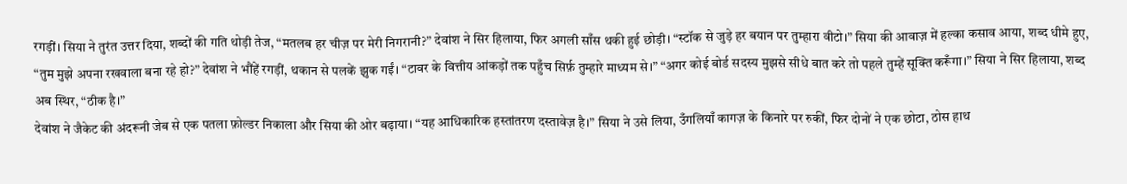रगड़ीं। सिया ने तुरंत उत्तर दिया, शब्दों की गति थोड़ी तेज, “मतलब हर चीज़ पर मेरी निगरानी?” देवांश ने सिर हिलाया, फिर अगली साँस थकी हुई छोड़ी। “स्टॉक से जुड़े हर बयान पर तुम्हारा वीटो।” सिया की आवाज़ में हल्का कसाव आया, शब्द धीमे हुए, “तुम मुझे अपना रखवाला बना रहे हो?” देवांश ने भौंहें रगड़ीं, थकान से पलकें झुक गईं। “टावर के वित्तीय आंकड़ों तक पहुँच सिर्फ़ तुम्हारे माध्यम से।” “अगर कोई बोर्ड सदस्य मुझसे सीधे बात करे तो पहले तुम्हें सूक्ति करूँगा।” सिया ने सिर हिलाया, शब्द अब स्थिर, “ठीक है।”
देवांश ने जैकेट की अंदरूनी जेब से एक पतला फ़ोल्डर निकाला और सिया की ओर बढ़ाया। “यह आधिकारिक हस्तांतरण दस्तावेज़ है।” सिया ने उसे लिया, उँगलियाँ कागज़ के किनारे पर रुकीं, फिर दोनों ने एक छोटा, ठोस हाथ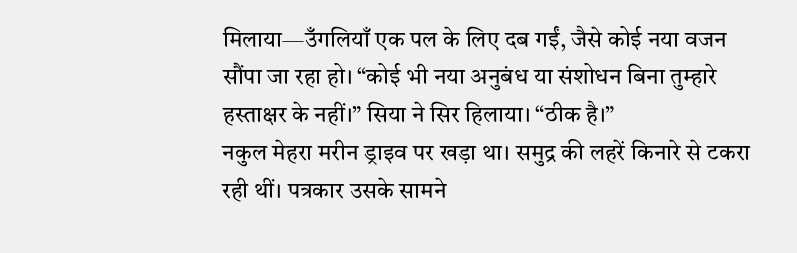मिलाया—उँगलियाँ एक पल के लिए दब गईं, जैसे कोई नया वजन सौंपा जा रहा हो। “कोई भी नया अनुबंध या संशोधन बिना तुम्हारे हस्ताक्षर के नहीं।” सिया ने सिर हिलाया। “ठीक है।”
नकुल मेहरा मरीन ड्राइव पर खड़ा था। समुद्र की लहरें किनारे से टकरा रही थीं। पत्रकार उसके सामने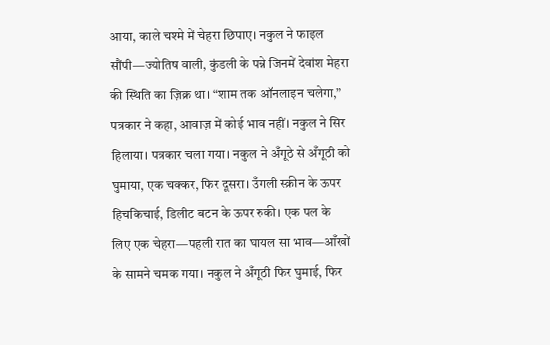आया, काले चश्मे में चेहरा छिपाए। नकुल ने फाइल सौंपी—ज्योतिष वाली, कुंडली के पन्ने जिनमें देवांश मेहरा की स्थिति का ज़िक्र था। “शाम तक ऑनलाइन चलेगा,” पत्रकार ने कहा, आवाज़ में कोई भाव नहीं। नकुल ने सिर हिलाया। पत्रकार चला गया। नकुल ने अँगूठे से अँगूठी को घुमाया, एक चक्कर, फिर दूसरा। उँगली स्क्रीन के ऊपर हिचकिचाई, डिलीट बटन के ऊपर रुकी। एक पल के लिए एक चेहरा—पहली रात का घायल सा भाव—आँखों के सामने चमक गया। नकुल ने अँगूठी फिर घुमाई, फिर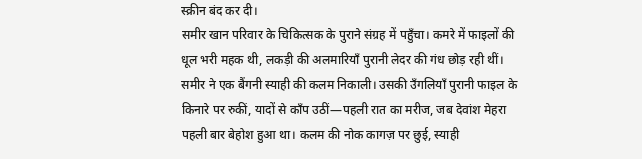स्क्रीन बंद कर दी।
समीर खान परिवार के चिकित्सक के पुराने संग्रह में पहुँचा। कमरे में फाइलों की धूल भरी महक थी, लकड़ी की अलमारियाँ पुरानी लेदर की गंध छोड़ रही थीं। समीर ने एक बैंगनी स्याही की कलम निकाली। उसकी उँगलियाँ पुरानी फाइल के किनारे पर रुकीं, यादों से काँप उठीं—पहली रात का मरीज, जब देवांश मेहरा पहली बार बेहोश हुआ था। कलम की नोक कागज़ पर छुई, स्याही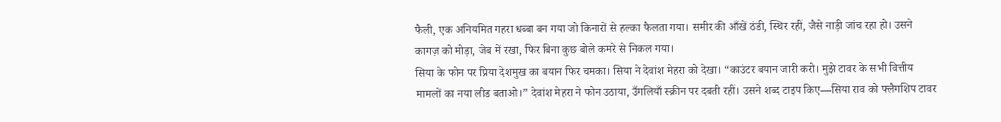फैली, एक अनियमित गहरा धब्बा बन गया जो किनारों से हल्का फैलता गया। समीर की आँखें ठंडी, स्थिर रहीं, जैसे नाड़ी जांच रहा हो। उसने कागज़ को मोड़ा, जेब में रखा, फिर बिना कुछ बोले कमरे से निकल गया।
सिया के फोन पर प्रिया देशमुख का बयान फिर चमका। सिया ने देवांश मेहरा को देखा। “काउंटर बयान जारी करो। मुझे टावर के सभी वित्तीय मामलों का नया लीड बताओ।” देवांश मेहरा ने फोन उठाया, उँगलियाँ स्क्रीन पर दबती रहीं। उसने शब्द टाइप किए—सिया राव को फ्लैगशिप टावर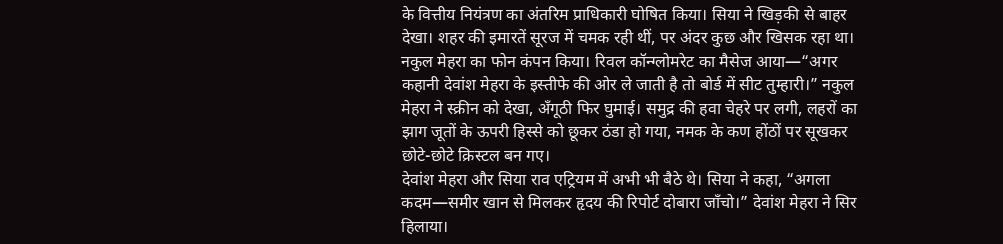के वित्तीय नियंत्रण का अंतरिम प्राधिकारी घोषित किया। सिया ने खिड़की से बाहर देखा। शहर की इमारतें सूरज में चमक रही थीं, पर अंदर कुछ और खिसक रहा था।
नकुल मेहरा का फोन कंपन किया। रिवल कॉन्ग्लोमरेट का मैसेज आया—“अगर कहानी देवांश मेहरा के इस्तीफे की ओर ले जाती है तो बोर्ड में सीट तुम्हारी।” नकुल मेहरा ने स्क्रीन को देखा, अँगूठी फिर घुमाई। समुद्र की हवा चेहरे पर लगी, लहरों का झाग जूतों के ऊपरी हिस्से को छूकर ठंडा हो गया, नमक के कण होंठों पर सूखकर छोटे-छोटे क्रिस्टल बन गए।
देवांश मेहरा और सिया राव एट्रियम में अभी भी बैठे थे। सिया ने कहा, “अगला कदम—समीर खान से मिलकर हृदय की रिपोर्ट दोबारा जाँचो।” देवांश मेहरा ने सिर हिलाया।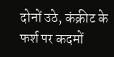दोनों उठे, कंक्रीट के फर्श पर कदमों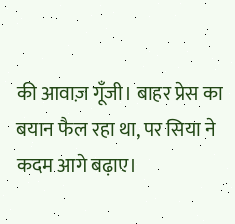की आवाज़ गूँजी। बाहर प्रेस का बयान फैल रहा था, पर सिया ने कदम आगे बढ़ाए।